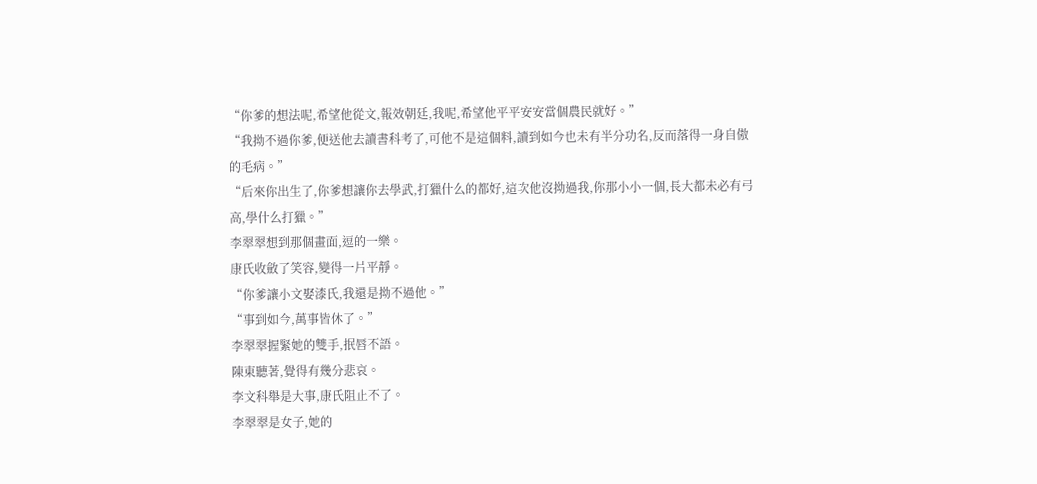“你爹的想法呢,希望他從文,報效朝廷,我呢,希望他平平安安當個農民就好。”
“我拗不過你爹,便送他去讀書科考了,可他不是這個料,讀到如今也未有半分功名,反而落得一身自傲的毛病。”
“后來你出生了,你爹想讓你去學武,打獵什么的都好,這次他沒拗過我,你那小小一個,長大都未必有弓高,學什么打獵。”
李翠翠想到那個畫面,逗的一樂。
康氏收斂了笑容,變得一片平靜。
“你爹讓小文娶漆氏,我還是拗不過他。”
“事到如今,萬事皆休了。”
李翠翠握緊她的雙手,抿唇不語。
陳東聽著,覺得有幾分悲哀。
李文科舉是大事,康氏阻止不了。
李翠翠是女子,她的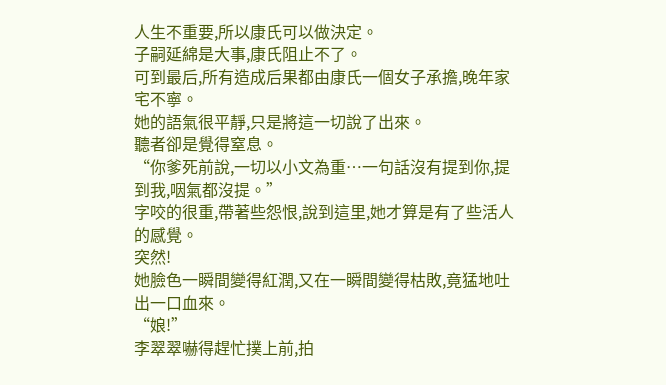人生不重要,所以康氏可以做決定。
子嗣延綿是大事,康氏阻止不了。
可到最后,所有造成后果都由康氏一個女子承擔,晚年家宅不寧。
她的語氣很平靜,只是將這一切說了出來。
聽者卻是覺得窒息。
“你爹死前說,一切以小文為重…一句話沒有提到你,提到我,咽氣都沒提。”
字咬的很重,帶著些怨恨,說到這里,她才算是有了些活人的感覺。
突然!
她臉色一瞬間變得紅潤,又在一瞬間變得枯敗,竟猛地吐出一口血來。
“娘!”
李翠翠嚇得趕忙撲上前,拍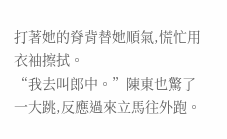打著她的脊背替她順氣,慌忙用衣袖擦拭。
“我去叫郎中。”陳東也驚了一大跳,反應過來立馬往外跑。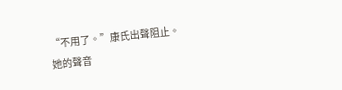“不用了。”康氏出聲阻止。
她的聲音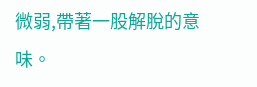微弱,帶著一股解脫的意味。